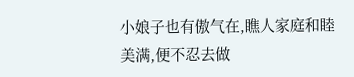小娘子也有傲气在,瞧人家庭和睦美满,便不忍去做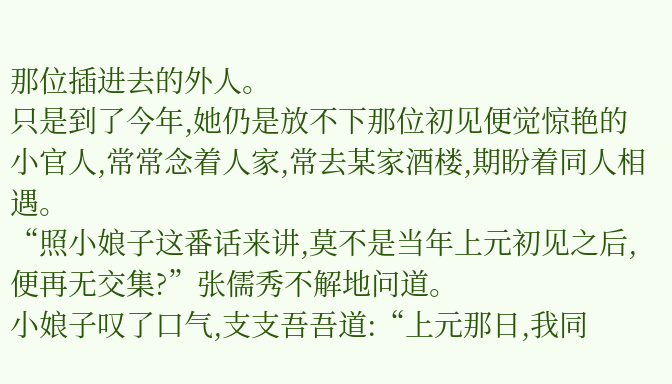那位插进去的外人。
只是到了今年,她仍是放不下那位初见便觉惊艳的小官人,常常念着人家,常去某家酒楼,期盼着同人相遇。
“照小娘子这番话来讲,莫不是当年上元初见之后,便再无交集?”张儒秀不解地问道。
小娘子叹了口气,支支吾吾道:“上元那日,我同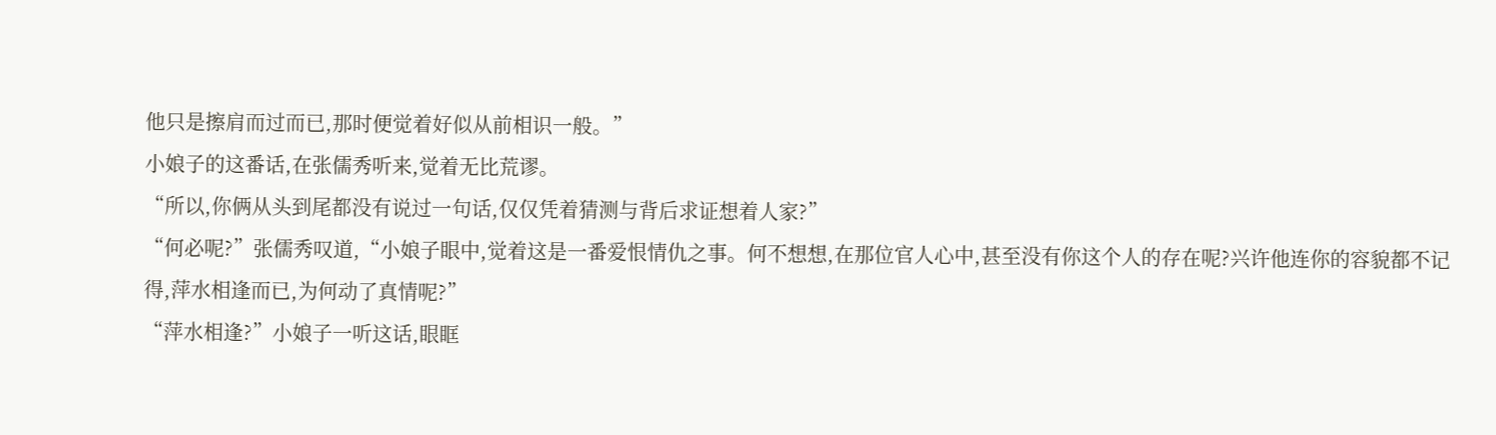他只是擦肩而过而已,那时便觉着好似从前相识一般。”
小娘子的这番话,在张儒秀听来,觉着无比荒谬。
“所以,你俩从头到尾都没有说过一句话,仅仅凭着猜测与背后求证想着人家?”
“何必呢?”张儒秀叹道,“小娘子眼中,觉着这是一番爱恨情仇之事。何不想想,在那位官人心中,甚至没有你这个人的存在呢?兴许他连你的容貌都不记得,萍水相逢而已,为何动了真情呢?”
“萍水相逢?”小娘子一听这话,眼眶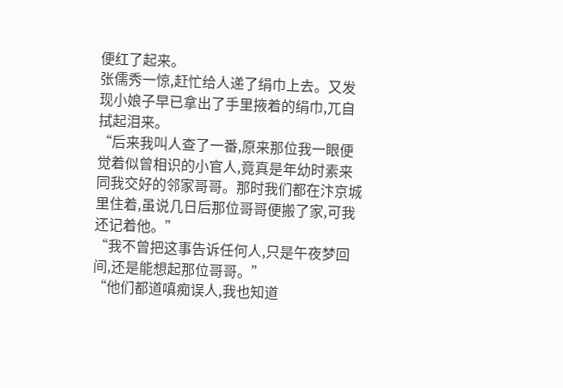便红了起来。
张儒秀一惊,赶忙给人递了绢巾上去。又发现小娘子早已拿出了手里掖着的绢巾,兀自拭起泪来。
“后来我叫人查了一番,原来那位我一眼便觉着似曾相识的小官人,竟真是年幼时素来同我交好的邻家哥哥。那时我们都在汴京城里住着,虽说几日后那位哥哥便搬了家,可我还记着他。”
“我不曾把这事告诉任何人,只是午夜梦回间,还是能想起那位哥哥。”
“他们都道嗔痴误人,我也知道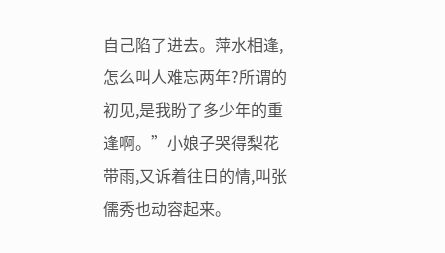自己陷了进去。萍水相逢,怎么叫人难忘两年?所谓的初见,是我盼了多少年的重逢啊。”小娘子哭得梨花带雨,又诉着往日的情,叫张儒秀也动容起来。